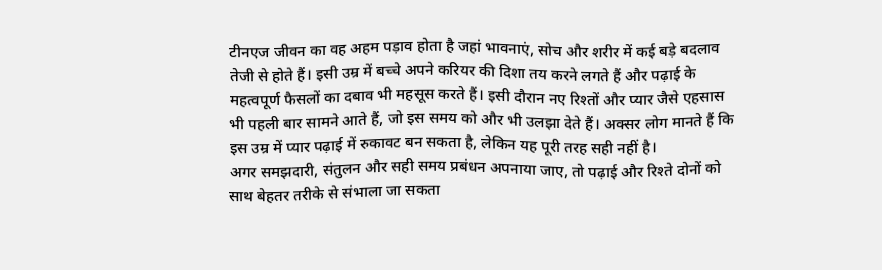टीनएज जीवन का वह अहम पड़ाव होता है जहां भावनाएं, सोच और शरीर में कई बड़े बदलाव तेजी से होते हैं। इसी उम्र में बच्चे अपने करियर की दिशा तय करने लगते हैं और पढ़ाई के महत्वपूर्ण फैसलों का दबाव भी महसूस करते हैं। इसी दौरान नए रिश्तों और प्यार जैसे एहसास भी पहली बार सामने आते हैं, जो इस समय को और भी उलझा देते हैं। अक्सर लोग मानते हैं कि इस उम्र में प्यार पढ़ाई में रुकावट बन सकता है, लेकिन यह पूरी तरह सही नहीं है।
अगर समझदारी, संतुलन और सही समय प्रबंधन अपनाया जाए, तो पढ़ाई और रिश्ते दोनों को साथ बेहतर तरीके से संभाला जा सकता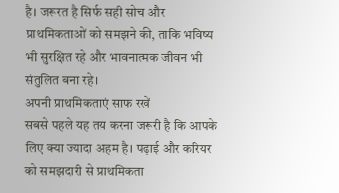है। जरूरत है सिर्फ सही सोच और प्राथमिकताओं को समझने की, ताकि भविष्य भी सुरक्षित रहे और भावनात्मक जीवन भी संतुलित बना रहे।
अपनी प्राथमिकताएं साफ रखें
सबसे पहले यह तय करना जरूरी है कि आपके लिए क्या ज्यादा अहम है। पढ़ाई और करियर को समझदारी से प्राथमिकता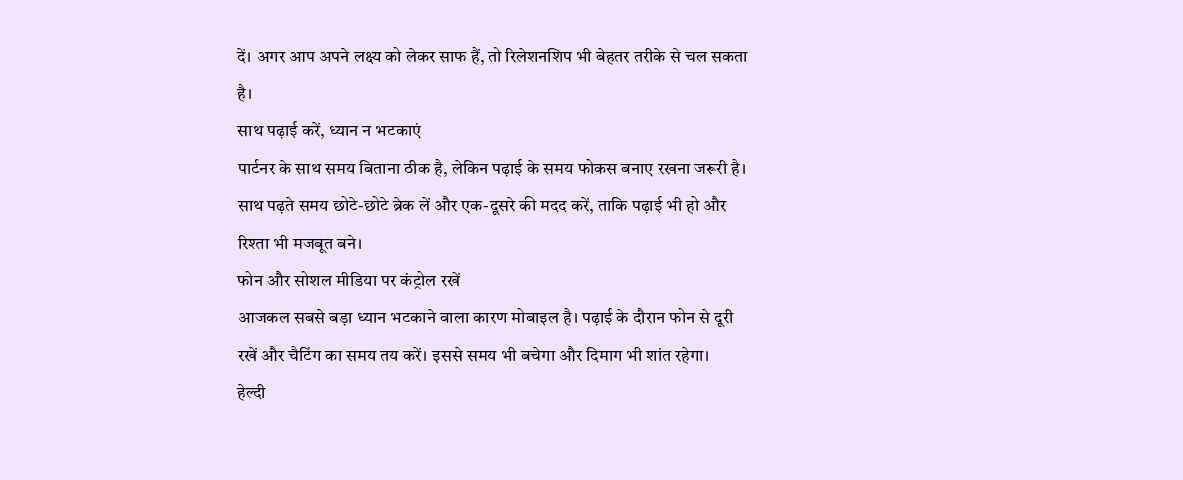दें। अगर आप अपने लक्ष्य को लेकर साफ हैं, तो रिलेशनशिप भी बेहतर तरीके से चल सकता है।
साथ पढ़ाई करें, ध्यान न भटकाएं
पार्टनर के साथ समय बिताना ठीक है, लेकिन पढ़ाई के समय फोकस बनाए रखना जरूरी है। साथ पढ़ते समय छोटे-छोटे ब्रेक लें और एक-दूसरे की मदद करें, ताकि पढ़ाई भी हो और रिश्ता भी मजबूत बने।
फोन और सोशल मीडिया पर कंट्रोल रखें
आजकल सबसे बड़ा ध्यान भटकाने वाला कारण मोबाइल है। पढ़ाई के दौरान फोन से दूरी रखें और चैटिंग का समय तय करें। इससे समय भी बचेगा और दिमाग भी शांत रहेगा।
हेल्दी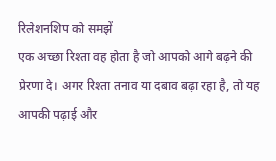रिलेशनशिप को समझें
एक अच्छा रिश्ता वह होता है जो आपको आगे बढ़ने की प्रेरणा दे। अगर रिश्ता तनाव या दबाव बढ़ा रहा है, तो यह आपकी पढ़ाई और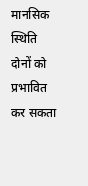मानसिक स्थिति दोनों को प्रभावित कर सकता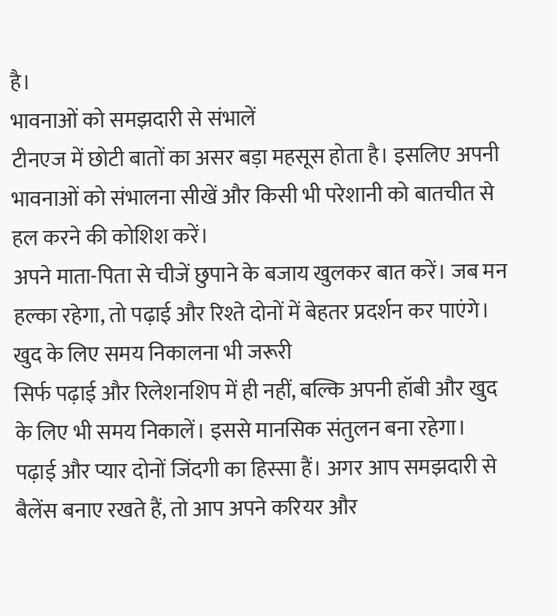है।
भावनाओं को समझदारी से संभालें
टीनएज में छोटी बातों का असर बड़ा महसूस होता है। इसलिए अपनी भावनाओं को संभालना सीखें और किसी भी परेशानी को बातचीत से हल करने की कोशिश करें।
अपने माता-पिता से चीजें छुपाने के बजाय खुलकर बात करें। जब मन हल्का रहेगा, तो पढ़ाई और रिश्ते दोनों में बेहतर प्रदर्शन कर पाएंगे।
खुद के लिए समय निकालना भी जरूरी
सिर्फ पढ़ाई और रिलेशनशिप में ही नहीं, बल्कि अपनी हॉबी और खुद के लिए भी समय निकालें। इससे मानसिक संतुलन बना रहेगा।
पढ़ाई और प्यार दोनों जिंदगी का हिस्सा हैं। अगर आप समझदारी से बैलेंस बनाए रखते हैं, तो आप अपने करियर और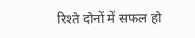रिश्ते दोनों में सफल हो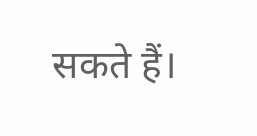सकते हैं।